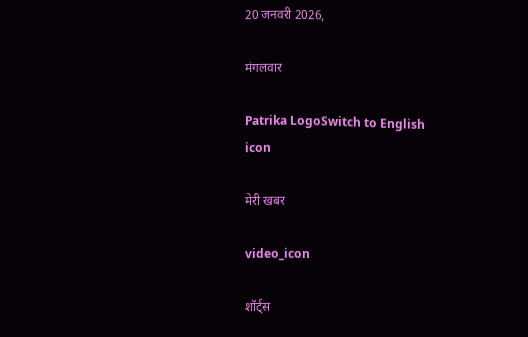20 जनवरी 2026,

मंगलवार

Patrika LogoSwitch to English
icon

मेरी खबर

video_icon

शॉर्ट्स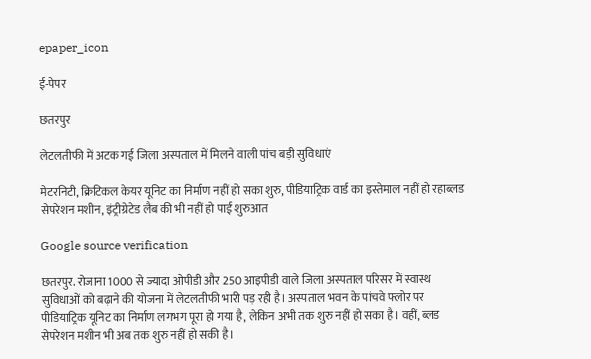epaper_icon

ई-पेपर

छतरपुर

लेटलतीफी में अटक गई जिला अस्पताल में मिलने वाली पांच बड़ी सुविधाएं

मेटरनिटी, क्रिटिकल केयर यूनिट का निर्माण नहीं हो सका शुरु, पीडियाट्रिक वार्ड का इस्तेमाल नहीं हो रहाब्लड सेपरेशन मशीन, इंट्रीग्रेटेड लैब की भी नहीं हो पाई शुरुआत

Google source verification

छतरपुर. रोजाना 1000 से ज्यादा ओपीडी और 250 आइपीडी वाले जिला अस्पताल परिसर में स्वास्थ सुविधाओं को बढ़ाने की योजना में लेटलतीफी भारी पड़ रही है। अस्पताल भवन के पांचवे फ्लोर पर पीडियाट्रिक यूनिट का निर्माण लगभग पूरा हो गया है, लेकिन अभी तक शुरु नहीं हो सका है। वहीं, ब्लड सेपरेशन मशीन भी अब तक शुरु नहीं हो सकी है।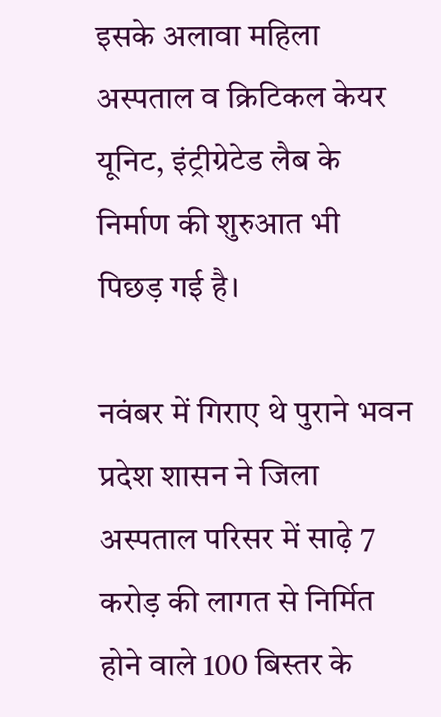इसके अलावा महिला अस्पताल व क्रिटिकल केयर यूनिट, इंट्रीग्रेटेड लैब के निर्माण की शुरुआत भी पिछड़ गई है।

नवंबर में गिराए थे पुराने भवन
प्रदेश शासन ने जिला अस्पताल परिसर में साढ़े 7 करोड़ की लागत से निर्मित होने वाले 100 बिस्तर के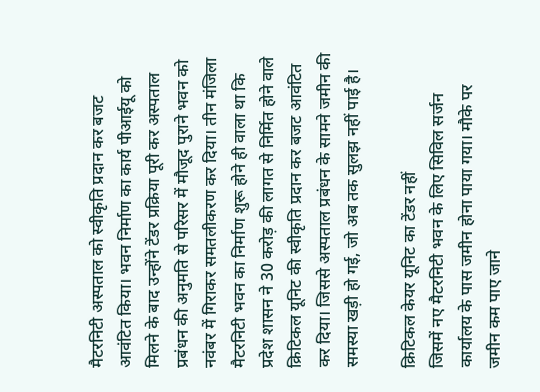मैटरनिटी अस्पताल को स्वीकृति प्रदान कर बजट आवंटित किया। भवन निर्माण का कार्य पीआईयू को मिलने के बाद उन्होंने टेंडर प्रक्रिया पूरी कर अस्पताल प्रबंधन की अनुमति से परिसर में मौजूद पुराने भवन को नवंबर में गिराकर समतलीकरण कर दिया। तीन मंजिला मैटरनिटी भवन का निर्माण शुरू होने ही वाला था कि प्रदेश शासन ने 30 करोड़ की लागत से निर्मित होने वाले क्रिटिकल यूनिट की स्वीकृति प्रदान कर बजट आवंटित कर दिया। जिससे अस्पताल प्रबंधन के सामने जमीन की समस्या खड़ी हो गई, जो अब तक सुलझ नहीं पाई है।

क्रिटिकल केयर यूनिट का टेंडर नहीं
जिसमें नए मैटरनिटी भवन के लिए सिविल सर्जन कार्यालय के पास जमीन होना पाया गया। मौके पर जमीन कम पाए जाने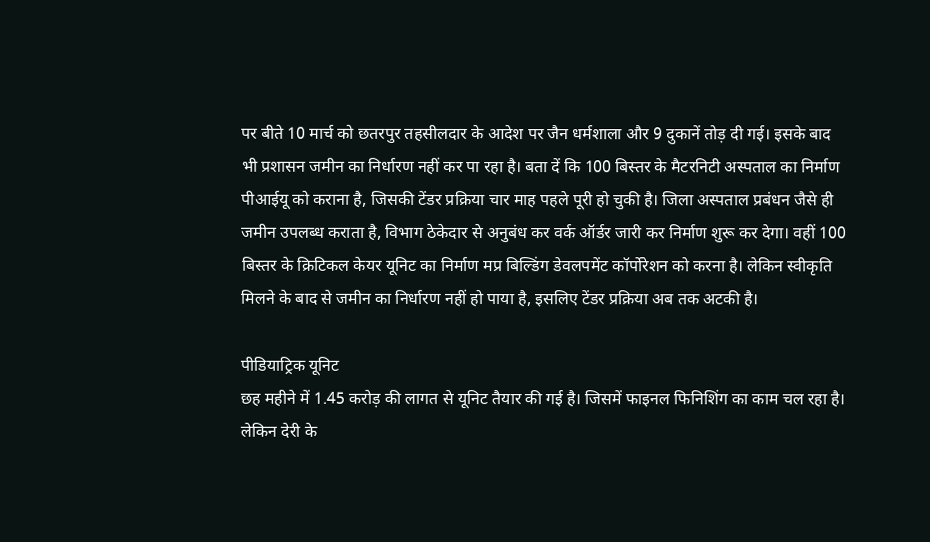पर बीते 10 मार्च को छतरपुर तहसीलदार के आदेश पर जैन धर्मशाला और 9 दुकानें तोड़ दी गई। इसके बाद भी प्रशासन जमीन का निर्धारण नहीं कर पा रहा है। बता दें कि 100 बिस्तर के मैटरनिटी अस्पताल का निर्माण पीआईयू को कराना है, जिसकी टेंडर प्रक्रिया चार माह पहले पूरी हो चुकी है। जिला अस्पताल प्रबंधन जैसे ही जमीन उपलब्ध कराता है, विभाग ठेकेदार से अनुबंध कर वर्क ऑर्डर जारी कर निर्माण शुरू कर देगा। वहीं 100 बिस्तर के क्रिटिकल केयर यूनिट का निर्माण मप्र बिल्डिंग डेवलपमेंट कॉर्पोरेशन को करना है। लेकिन स्वीकृति मिलने के बाद से जमीन का निर्धारण नहीं हो पाया है, इसलिए टेंडर प्रक्रिया अब तक अटकी है।

पीडियाट्रिक यूनिट
छह महीने में 1.45 करोड़ की लागत से यूनिट तैयार की गई है। जिसमें फाइनल फिनिशिंग का काम चल रहा है। लेकिन देरी के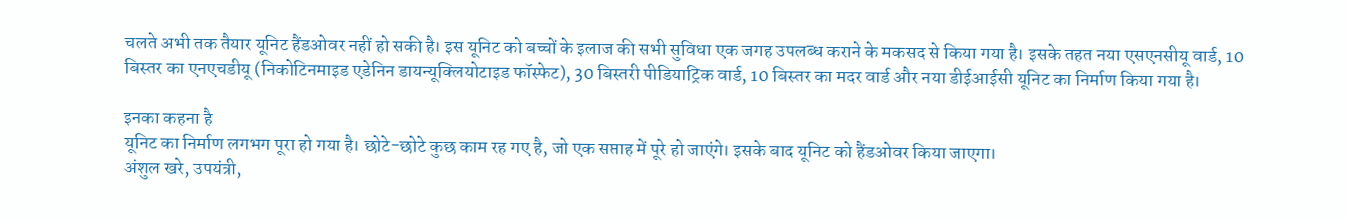चलते अभी तक तैयार यूनिट हैंडओवर नहीं हो सकी है। इस यूनिट को बच्चों के इलाज की सभी सुविधा एक जगह उपलब्ध कराने के मकसद से किया गया है। इसके तहत नया एसएनसीयू वार्ड, 10 बिस्तर का एनएचडीयू (निकोटिनमाइड एडेनिन डायन्यूक्लियोटाइड फॉस्फेट), 30 बिस्तरी पीडियाट्रिक वार्ड, 10 बिस्तर का मदर वार्ड और नया डीईआईसी यूनिट का निर्माण किया गया है।

इनका कहना है
यूनिट का निर्माण लगभग पूरा हो गया है। छोटे-छोटे कुछ काम रह गए है, जो एक सप्ताह में पूरे हो जाएंगे। इसके बाद यूनिट को हैंडओवर किया जाएगा।
अंशुल खरे, उपयंत्री,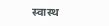स्वास्थ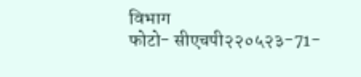विभाग
फोटो- सीएचपी२२०५२३-71-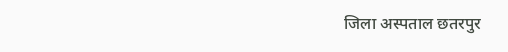जिला अस्पताल छतरपुर